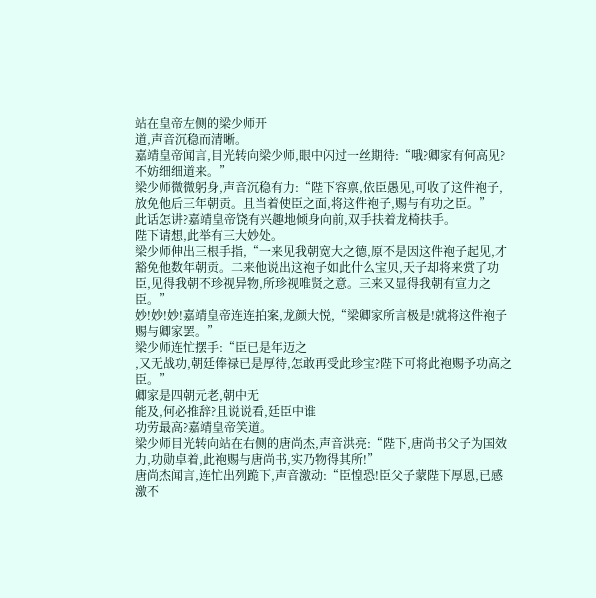站在皇帝左侧的梁少师开
道,声音沉稳而清晰。
嘉靖皇帝闻言,目光转向梁少师,眼中闪过一丝期待:“哦?卿家有何高见?不妨细细道来。”
梁少师微微躬身,声音沉稳有力:“陛下容禀,依臣愚见,可收了这件袍子,放免他后三年朝贡。且当着使臣之面,将这件袍子,赐与有功之臣。”
此话怎讲?嘉靖皇帝饶有兴趣地倾身向前,双手扶着龙椅扶手。
陛下请想,此举有三大妙处。
梁少师伸出三根手指,“一来见我朝宽大之德,原不是因这件袍子起见,才豁免他数年朝贡。二来他说出这袍子如此什么宝贝,天子却将来赏了功臣,见得我朝不珍视异物,所珍视唯贤之意。三来又显得我朝有宣力之臣。”
妙!妙!妙!嘉靖皇帝连连拍案,龙颜大悦,“梁卿家所言极是!就将这件袍子赐与卿家罢。”
梁少师连忙摆手:“臣已是年迈之
,又无战功,朝廷俸禄已是厚待,怎敢再受此珍宝?陛下可将此袍赐予功高之臣。”
卿家是四朝元老,朝中无
能及,何必推辞?且说说看,廷臣中谁
功劳最高?嘉靖皇帝笑道。
梁少师目光转向站在右侧的唐尚杰,声音洪亮:“陛下,唐尚书父子为国效力,功勋卓着,此袍赐与唐尚书,实乃物得其所!”
唐尚杰闻言,连忙出列跪下,声音激动:“臣惶恐!臣父子蒙陛下厚恩,已感激不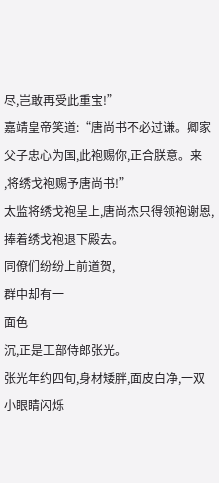尽,岂敢再受此重宝!”
嘉靖皇帝笑道:“唐尚书不必过谦。卿家父子忠心为国,此袍赐你,正合朕意。来
,将绣戈袍赐予唐尚书!”
太监将绣戈袍呈上,唐尚杰只得领袍谢恩,捧着绣戈袍退下殿去。
同僚们纷纷上前道贺,
群中却有一
面色
沉,正是工部侍郎张光。
张光年约四旬,身材矮胖,面皮白净,一双小眼睛闪烁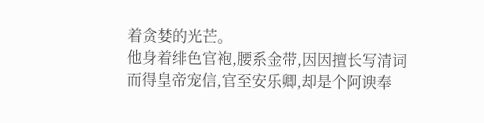着贪婪的光芒。
他身着绯色官袍,腰系金带,因因擅长写清词而得皇帝宠信,官至安乐卿,却是个阿谀奉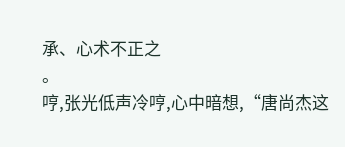承、心术不正之
。
哼,张光低声冷哼,心中暗想,“唐尚杰这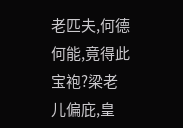老匹夫,何德何能,竟得此宝袍?梁老儿偏庇,皇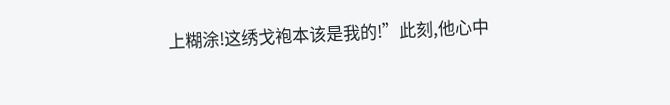上糊涂!这绣戈袍本该是我的!”此刻,他心中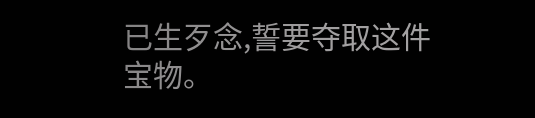已生歹念,誓要夺取这件宝物。